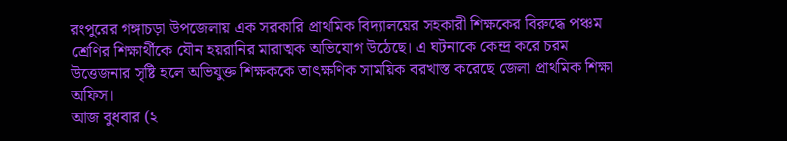রংপুরের গঙ্গাচড়া উপজেলায় এক সরকারি প্রাথমিক বিদ্যালয়ের সহকারী শিক্ষকের বিরুদ্ধে পঞ্চম শ্রেণির শিক্ষার্থীকে যৌন হয়রানির মারাত্মক অভিযোগ উঠেছে। এ ঘটনাকে কেন্দ্র করে চরম উত্তেজনার সৃষ্টি হলে অভিযুক্ত শিক্ষককে তাৎক্ষণিক সাময়িক বরখাস্ত করেছে জেলা প্রাথমিক শিক্ষা অফিস।
আজ বুধবার (২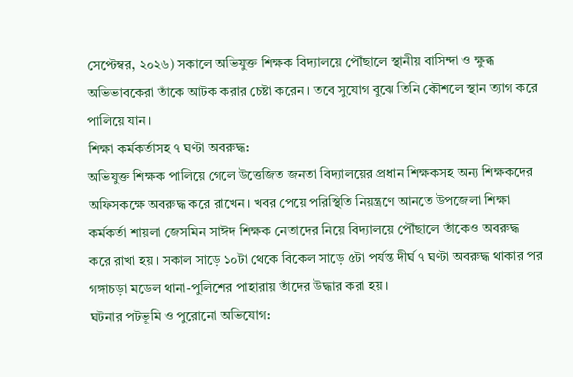সেপ্টেম্বর, ২০২৬) সকালে অভিযুক্ত শিক্ষক বিদ্যালয়ে পৌঁছালে স্থানীয় বাসিন্দা ও ক্ষুব্ধ অভিভাবকেরা তাঁকে আটক করার চেষ্টা করেন। তবে সুযোগ বুঝে তিনি কৌশলে স্থান ত্যাগ করে পালিয়ে যান।
শিক্ষা কর্মকর্তাসহ ৭ ঘণ্টা অবরুদ্ধ:
অভিযুক্ত শিক্ষক পালিয়ে গেলে উত্তেজিত জনতা বিদ্যালয়ের প্রধান শিক্ষকসহ অন্য শিক্ষকদের অফিসকক্ষে অবরুদ্ধ করে রাখেন। খবর পেয়ে পরিস্থিতি নিয়ন্ত্রণে আনতে উপজেলা শিক্ষা কর্মকর্তা শায়লা জেসমিন সাঈদ শিক্ষক নেতাদের নিয়ে বিদ্যালয়ে পৌঁছালে তাঁকেও অবরুদ্ধ করে রাখা হয়। সকাল সাড়ে ১০টা থেকে বিকেল সাড়ে ৫টা পর্যন্ত দীর্ঘ ৭ ঘণ্টা অবরুদ্ধ থাকার পর গঙ্গাচড়া মডেল থানা-পুলিশের পাহারায় তাঁদের উদ্ধার করা হয়।
ঘটনার পটভূমি ও পুরোনো অভিযোগ: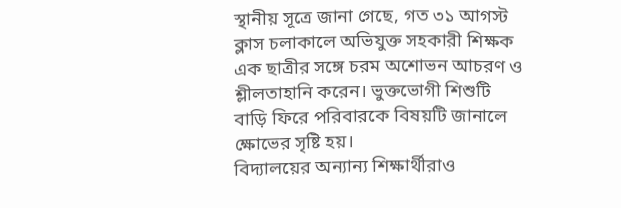স্থানীয় সূত্রে জানা গেছে, গত ৩১ আগস্ট ক্লাস চলাকালে অভিযুক্ত সহকারী শিক্ষক এক ছাত্রীর সঙ্গে চরম অশোভন আচরণ ও শ্লীলতাহানি করেন। ভুক্তভোগী শিশুটি বাড়ি ফিরে পরিবারকে বিষয়টি জানালে ক্ষোভের সৃষ্টি হয়।
বিদ্যালয়ের অন্যান্য শিক্ষার্থীরাও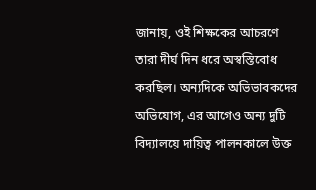জানায়, ওই শিক্ষকের আচরণে তারা দীর্ঘ দিন ধরে অস্বস্তিবোধ করছিল। অন্যদিকে অভিভাবকদের অভিযোগ, এর আগেও অন্য দুটি বিদ্যালয়ে দায়িত্ব পালনকালে উক্ত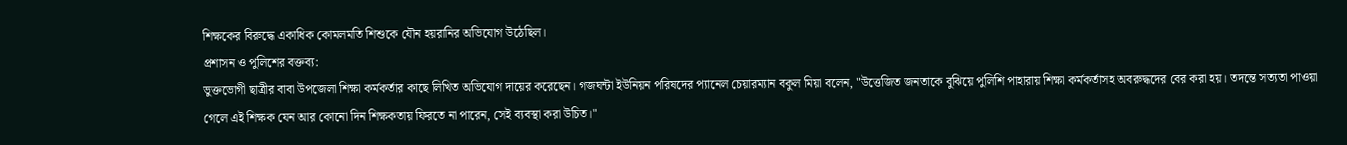শিক্ষকের বিরুদ্ধে একাধিক কোমলমতি শিশুকে যৌন হয়রানির অভিযোগ উঠেছিল।
প্রশাসন ও পুলিশের বক্তব্য:
ভুক্তভোগী ছাত্রীর বাবা উপজেলা শিক্ষা কর্মকর্তার কাছে লিখিত অভিযোগ দায়ের করেছেন। গজঘন্টা ইউনিয়ন পরিষদের প্যানেল চেয়ারম্যান বকুল মিয়া বলেন, "উত্তেজিত জনতাকে বুঝিয়ে পুলিশি পাহারায় শিক্ষা কর্মকর্তাসহ অবরুদ্ধদের বের করা হয়। তদন্তে সত্যতা পাওয়া গেলে এই শিক্ষক যেন আর কোনো দিন শিক্ষকতায় ফিরতে না পারেন, সেই ব্যবস্থা করা উচিত।"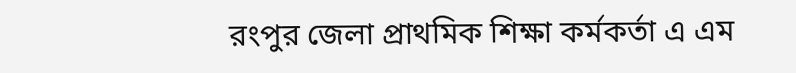রংপুর জেলা প্রাথমিক শিক্ষা কর্মকর্তা এ এম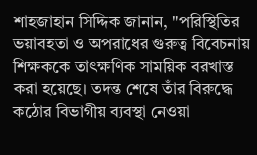শাহজাহান সিদ্দিক জানান, "পরিস্থিতির ভয়াবহতা ও অপরাধের গুরুত্ব বিবেচনায় শিক্ষককে তাৎক্ষণিক সাময়িক বরখাস্ত করা হয়েছে। তদন্ত শেষে তাঁর বিরুদ্ধে কঠোর বিভাগীয় ব্যবস্থা নেওয়া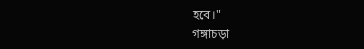হবে।"
গঙ্গাচড়া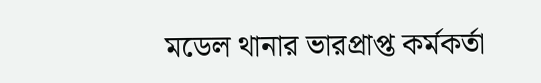মডেল থানার ভারপ্রাপ্ত কর্মকর্তা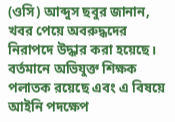(ওসি) আব্দুস ছবুর জানান, খবর পেয়ে অবরুদ্ধদের নিরাপদে উদ্ধার করা হয়েছে। বর্তমানে অভিযুক্ত শিক্ষক পলাতক রয়েছে এবং এ বিষয়ে আইনি পদক্ষেপ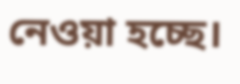নেওয়া হচ্ছে।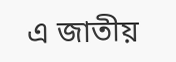এ জাতীয়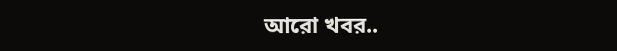আরো খবর..